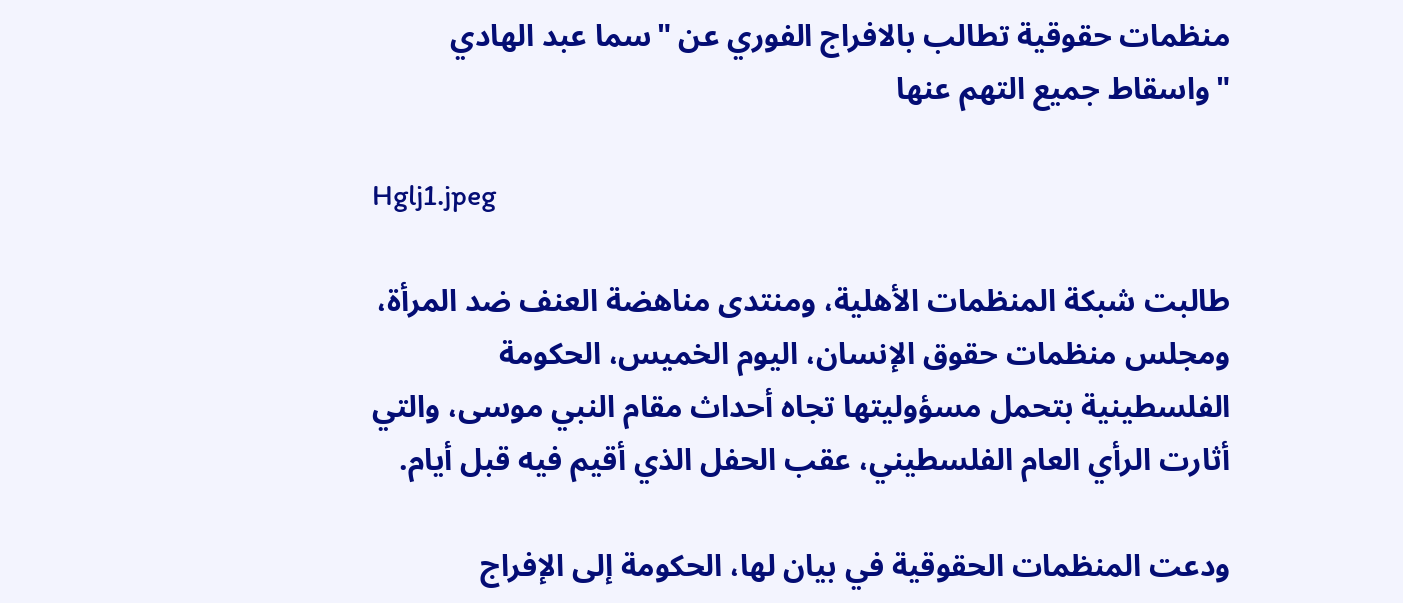منظمات حقوقية تطالب بالافراج الفوري عن "سما عبد الهادي "واسقاط جميع التهم عنها

Hglj1.jpeg

طالبت شبكة المنظمات الأهلية، ومنتدى مناهضة العنف ضد المرأة، ومجلس منظمات حقوق الإنسان، اليوم الخميس، الحكومة الفلسطينية بتحمل مسؤوليتها تجاه أحداث مقام النبي موسى، والتي أثارت الرأي العام الفلسطيني، عقب الحفل الذي أقيم فيه قبل أيام.

ودعت المنظمات الحقوقية في بيان لها، الحكومة إلى الإفراج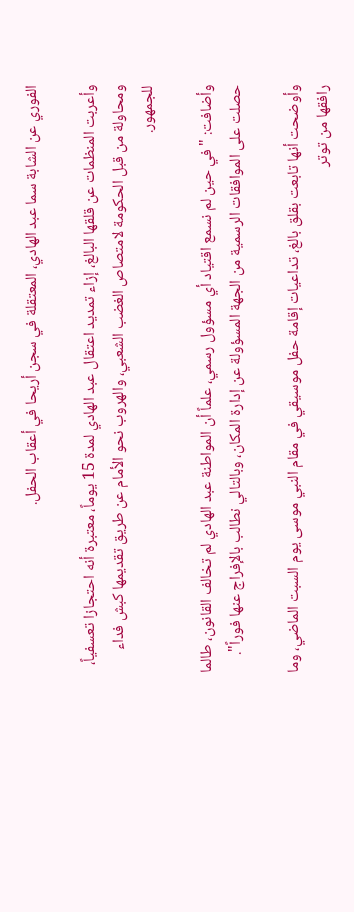الفوري عن الشابة سما عبد الهادي، المعتقلة في سجن أريحا في أعقاب الحفل.

وأعربت المنظمات عن قلقها البالغ، إزاء تمديد اعتقال عبد الهادي لمدة 15 يوماً، معتبرة أنه احتجازا تعسفياً، ومحاولة من قبل الحكومة لامتصاص الغضب الشعبي، والهروب نحو الأمام عن طريق تقديمها كبش فداء للجمهور.

وأضافت: "في حين لم نسمع اقتياد أي مسؤول رسمي، علماً أن المواطنة عبد الهادي لم تخالف القانون، طالما حصلت على الموافقات الرسمية من الجهة المسؤولة عن إدارة المكان، وبالتالي نطالب بالإفراج عنها فوراً".

وأوضحت أنها تابعت بقلق بالغ، تداعيات إقامة حفل موسيقي في مقام النبي موسى يوم السبت الماضي، وما رافقها من توتر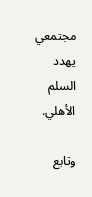مجتمعي يهدد السلم الأهلي.

وتابع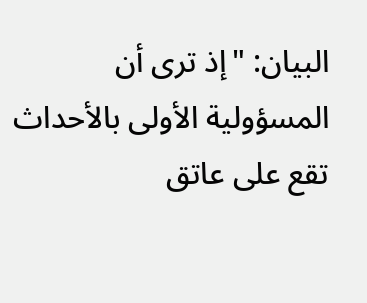البيان: "إذ ترى أن المسؤولية الأولى بالأحداث تقع على عاتق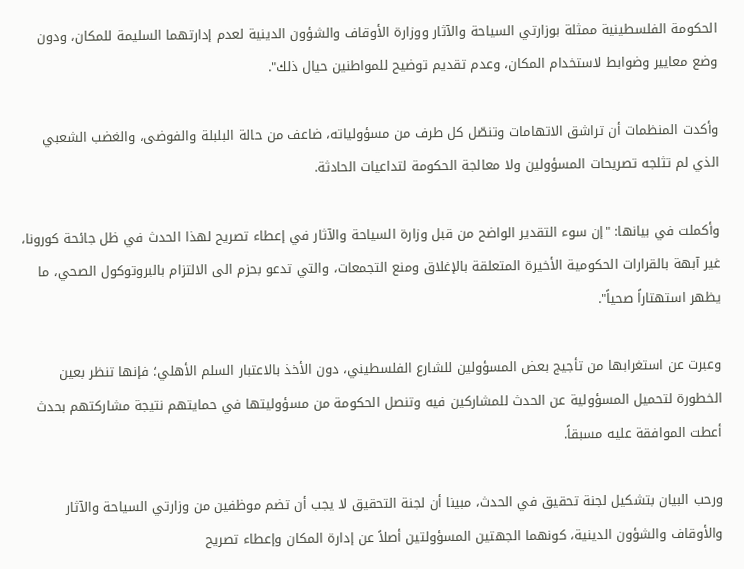الحكومة الفلسطينية ممثلة بوزارتي السياحة والآثار ووزارة الأوقاف والشؤون الدينية لعدم إدارتهما السليمة للمكان، ودون وضع معايير وضوابط لاستخدام المكان، وعدم تقديم توضيح للمواطنين حيال ذلك".

وأكدت المنظمات أن تراشق الاتهامات وتنصّل كل طرف من مسؤولياته، ضاعف من حالة البلبلة والفوضى، والغضب الشعبي الذي لم تثلجه تصريحات المسؤولين ولا معالجة الحكومة لتداعيات الحادثة.

وأكملت في بيانها: "إن سوء التقدير الواضح من قبل وزارة السياحة والآثار في إعطاء تصريح لهذا الحدث في ظل جائحة كورونا، غير آبهة بالقرارات الحكومية الأخيرة المتعلقة بالإغلاق ومنع التجمعات، والتي تدعو بحزم الى الالتزام بالبروتوكول الصحي، ما يظهر استهتاراً صحياً".

وعبرت عن استغرابها من تأجيج بعض المسؤولين للشارع الفلسطيني، دون الأخذ بالاعتبار السلم الأهلي؛ فإنها تنظر بعين الخطورة لتحميل المسؤولية عن الحدث للمشاركين فيه وتنصل الحكومة من مسؤوليتها في حمايتهم نتيجة مشاركتهم بحدث أعطت الموافقة عليه مسبقاً.

ورحب البيان بتشكيل لجنة تحقيق في الحدث، مبينا أن لجنة التحقيق لا يجب أن تضم موظفين من وزارتي السياحة والآثار والأوقاف والشؤون الدينية، كونهما الجهتين المسؤولتين أصلاً عن إدارة المكان وإعطاء تصريح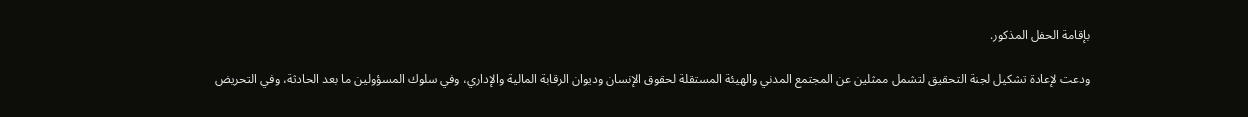بإقامة الحفل المذكور.

ودعت لإعادة تشكيل لجنة التحقيق لتشمل ممثلين عن المجتمع المدني والهيئة المستقلة لحقوق الإنسان وديوان الرقابة المالية والإداري، وفي سلوك المسؤولين ما بعد الحادثة، وفي التحريض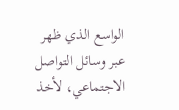الواسع الذي ظهر عبر وسائل التواصل الاجتماعي، لأخذ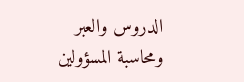الدروس والعبر ومحاسبة المسؤولين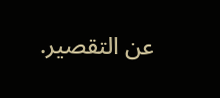عن التقصير.